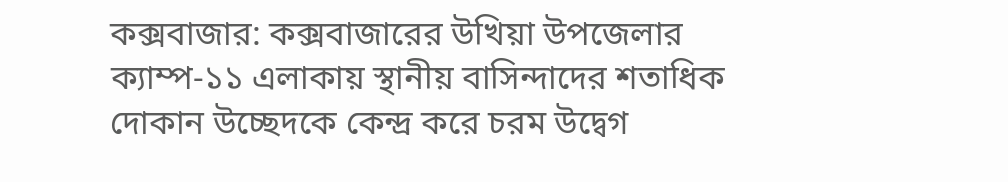কক্সবাজার: কক্সবাজারের উখিয়া উপজেলার ক্যাম্প-১১ এলাকায় স্থানীয় বাসিন্দাদের শতাধিক দোকান উচ্ছেদকে কেন্দ্র করে চরম উদ্বেগ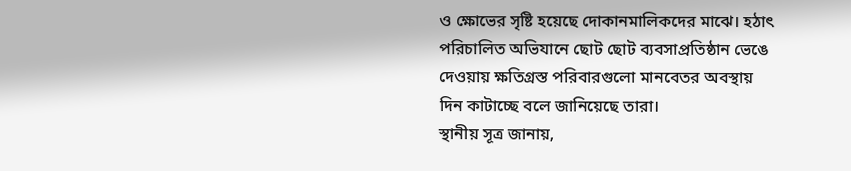ও ক্ষোভের সৃষ্টি হয়েছে দোকানমালিকদের মাঝে। হঠাৎ পরিচালিত অভিযানে ছোট ছোট ব্যবসাপ্রতিষ্ঠান ভেঙে দেওয়ায় ক্ষতিগ্রস্ত পরিবারগুলো মানবেতর অবস্থায় দিন কাটাচ্ছে বলে জানিয়েছে তারা।
স্থানীয় সূত্র জানায়,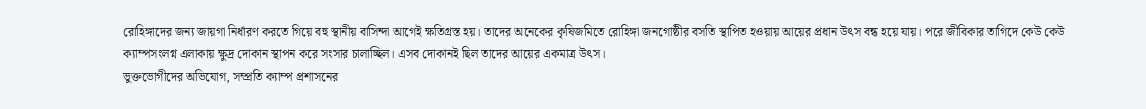রোহিঙ্গাদের জন্য জায়গা নির্ধারণ করতে গিয়ে বহু স্থানীয় বাসিন্দা আগেই ক্ষতিগ্রস্ত হয়। তাদের অনেকের কৃষিজমিতে রোহিঙ্গা জনগোষ্ঠীর বসতি স্থাপিত হওয়ায় আয়ের প্রধান উৎস বন্ধ হয়ে যায়। পরে জীবিকার তাগিদে কেউ কেউ ক্যাম্পসংলগ্ন এলাকায় ক্ষুদ্র দোকান স্থাপন করে সংসার চালাচ্ছিল। এসব দোকানই ছিল তাদের আয়ের একমাত্র উৎস।
ভুক্তভোগীদের অভিযোগ, সম্প্রতি ক্যাম্প প্রশাসনের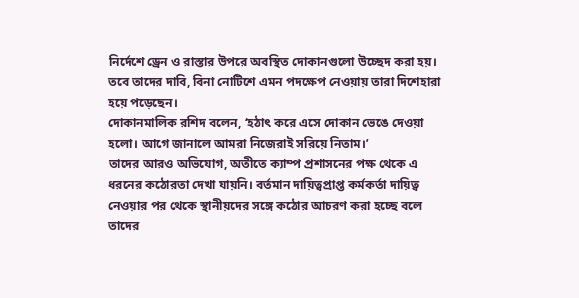নির্দেশে ড্রেন ও রাস্তার উপরে অবস্থিত দোকানগুলো উচ্ছেদ করা হয়। তবে তাদের দাবি, বিনা নোটিশে এমন পদক্ষেপ নেওয়ায় তারা দিশেহারা হয়ে পড়েছেন।
দোকানমালিক রশিদ বলেন, ‘হঠাৎ করে এসে দোকান ভেঙে দেওয়া হলো। আগে জানালে আমরা নিজেরাই সরিয়ে নিতাম।’
তাদের আরও অভিযোগ, অতীতে ক্যাম্প প্রশাসনের পক্ষ থেকে এ ধরনের কঠোরতা দেখা যায়নি। বর্তমান দায়িত্বপ্রাপ্ত কর্মকর্তা দায়িত্ব নেওয়ার পর থেকে স্থানীয়দের সঙ্গে কঠোর আচরণ করা হচ্ছে বলে তাদের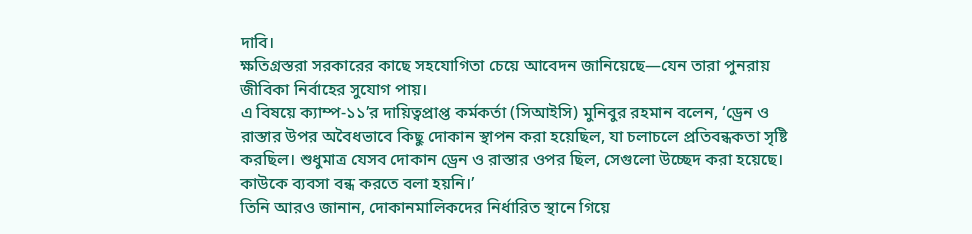দাবি।
ক্ষতিগ্রস্তরা সরকারের কাছে সহযোগিতা চেয়ে আবেদন জানিয়েছে—যেন তারা পুনরায় জীবিকা নির্বাহের সুযোগ পায়।
এ বিষয়ে ক্যাম্প-১১’র দায়িত্বপ্রাপ্ত কর্মকর্তা (সিআইসি) মুনিবুর রহমান বলেন, ‘ড্রেন ও রাস্তার উপর অবৈধভাবে কিছু দোকান স্থাপন করা হয়েছিল, যা চলাচলে প্রতিবন্ধকতা সৃষ্টি করছিল। শুধুমাত্র যেসব দোকান ড্রেন ও রাস্তার ওপর ছিল, সেগুলো উচ্ছেদ করা হয়েছে। কাউকে ব্যবসা বন্ধ করতে বলা হয়নি।’
তিনি আরও জানান, দোকানমালিকদের নির্ধারিত স্থানে গিয়ে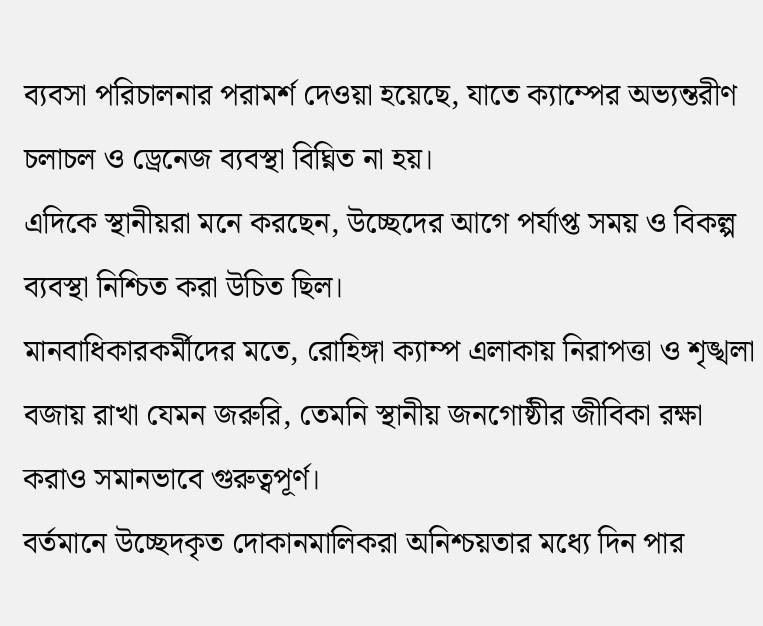ব্যবসা পরিচালনার পরামর্শ দেওয়া হয়েছে, যাতে ক্যাম্পের অভ্যন্তরীণ চলাচল ও ড্রেনেজ ব্যবস্থা বিঘ্নিত না হয়।
এদিকে স্থানীয়রা মনে করছেন, উচ্ছেদের আগে পর্যাপ্ত সময় ও বিকল্প ব্যবস্থা নিশ্চিত করা উচিত ছিল।
মানবাধিকারকর্মীদের মতে, রোহিঙ্গা ক্যাম্প এলাকায় নিরাপত্তা ও শৃঙ্খলা বজায় রাখা যেমন জরুরি, তেমনি স্থানীয় জনগোষ্ঠীর জীবিকা রক্ষা করাও সমানভাবে গুরুত্বপূর্ণ।
বর্তমানে উচ্ছেদকৃত দোকানমালিকরা অনিশ্চয়তার মধ্যে দিন পার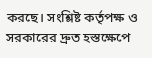করছে। সংশ্লিষ্ট কর্তৃপক্ষ ও সরকারের দ্রুত হস্তক্ষেপে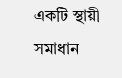একটি স্থায়ী সমাধান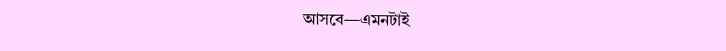আসবে—এমনটাই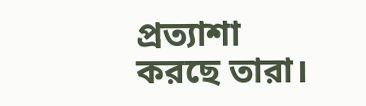প্রত্যাশা করছে তারা।